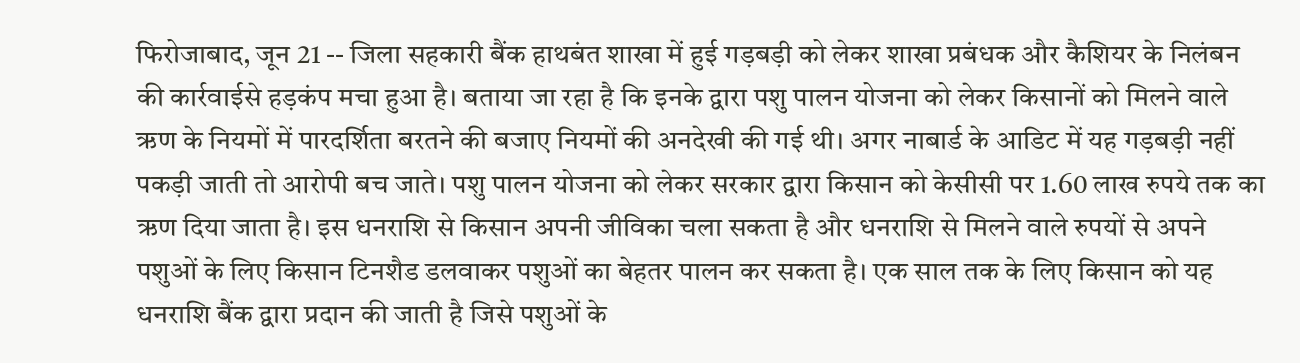फिरोजाबाद, जून 21 -- जिला सहकारी बैंक हाथबंत शाखा में हुई गड़बड़ी को लेकर शाखा प्रबंधक और कैशियर के निलंबन की कार्रवाईसे हड़कंप मचा हुआ है। बताया जा रहा है कि इनके द्वारा पशु पालन योजना को लेकर किसानों को मिलने वाले ऋण के नियमों में पारदर्शिता बरतने की बजाए नियमों की अनदेखी की गई थी। अगर नाबार्ड के आडिट में यह गड़बड़ी नहीं पकड़ी जाती तो आरोपी बच जाते। पशु पालन योजना को लेकर सरकार द्वारा किसान को केसीसी पर 1.60 लाख रुपये तक का ऋण दिया जाता है। इस धनराशि से किसान अपनी जीविका चला सकता है और धनराशि से मिलने वाले रुपयों से अपने पशुओं के लिए किसान टिनशैड डलवाकर पशुओं का बेहतर पालन कर सकता है। एक साल तक के लिए किसान को यह धनराशि बैंक द्वारा प्रदान की जाती है जिसे पशुओं के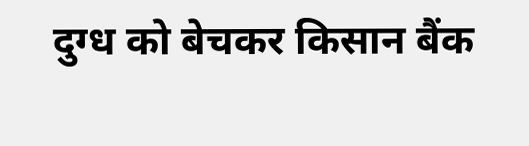दुग्ध को बेचकर किसान बैंक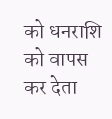को धनराशि को वापस कर देता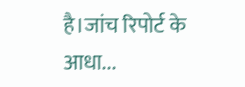है।जांच रिपोर्ट के आधा...